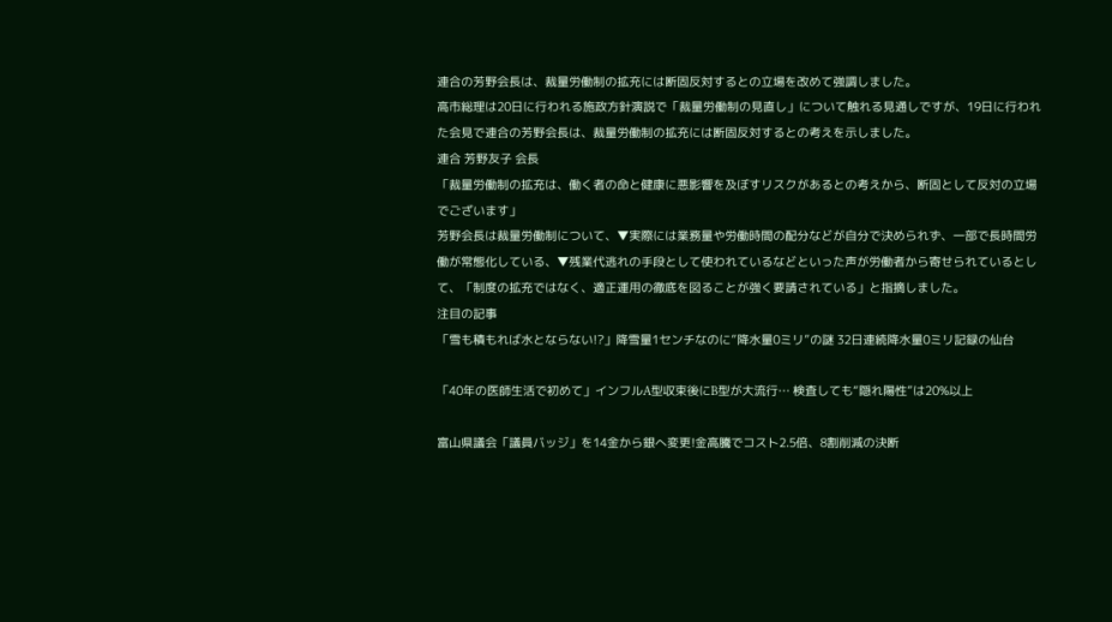連合の芳野会長は、裁量労働制の拡充には断固反対するとの立場を改めて強調しました。
高市総理は20日に行われる施政方針演説で「裁量労働制の見直し」について触れる見通しですが、19日に行われた会見で連合の芳野会長は、裁量労働制の拡充には断固反対するとの考えを示しました。
連合 芳野友子 会長
「裁量労働制の拡充は、働く者の命と健康に悪影響を及ぼすリスクがあるとの考えから、断固として反対の立場でございます」
芳野会長は裁量労働制について、▼実際には業務量や労働時間の配分などが自分で決められず、一部で長時間労働が常態化している、▼残業代逃れの手段として使われているなどといった声が労働者から寄せられているとして、「制度の拡充ではなく、適正運用の徹底を図ることが強く要請されている」と指摘しました。
注目の記事
「雪も積もれば水とならない!?」降雪量1センチなのに”降水量0ミリ”の謎 32日連続降水量0ミリ記録の仙台

「40年の医師生活で初めて」インフルA型収束後にB型が大流行… 検査しても“隠れ陽性”は20%以上

富山県議会「議員バッジ」を14金から銀へ変更!金高騰でコスト2.5倍、8割削減の決断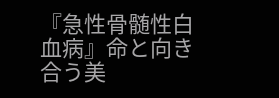『急性骨髄性白血病』命と向き合う美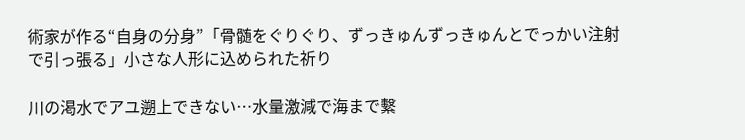術家が作る“自身の分身”「骨髄をぐりぐり、ずっきゅんずっきゅんとでっかい注射で引っ張る」小さな人形に込められた祈り

川の渇水でアユ遡上できない⋯水量激減で海まで繫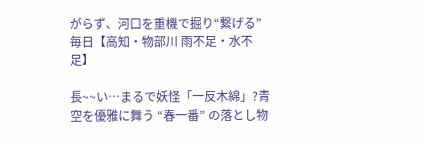がらず、河口を重機で掘り“繋げる”毎日【高知・物部川 雨不足・水不足】

長~~い…まるで妖怪「一反木綿」?青空を優雅に舞う “春一番” の落とし物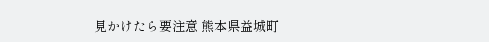見かけたら要注意 熊本県益城町